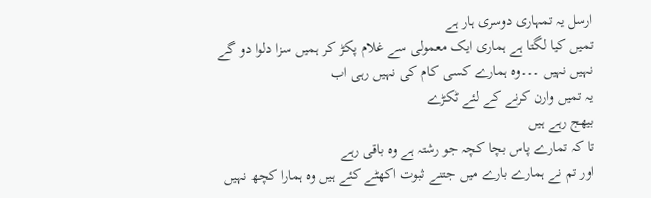ارسل یہ تمہاری دوسری ہار ہے
تمیں کیا لگتا ہے ہماری ایک معمولی سے غلام پکڑ کر ہمیں سزا دلوا دو گے
نہیں نہیں ۔۔۔وه ہمارے کسی کام کی نہیں رہی اب
یہ تمیں وارن کرنے کے لئے ٹکڑے
بیھج رہے ہیں
تا کہ تمارے پاس بچا کچہ جو رشتہ ہے وه باقی رہے
اور تم نے ہمارے بارے میں جتنے ثبوت اکھٹے کئے ہیں وه ہمارا کچھ نہیں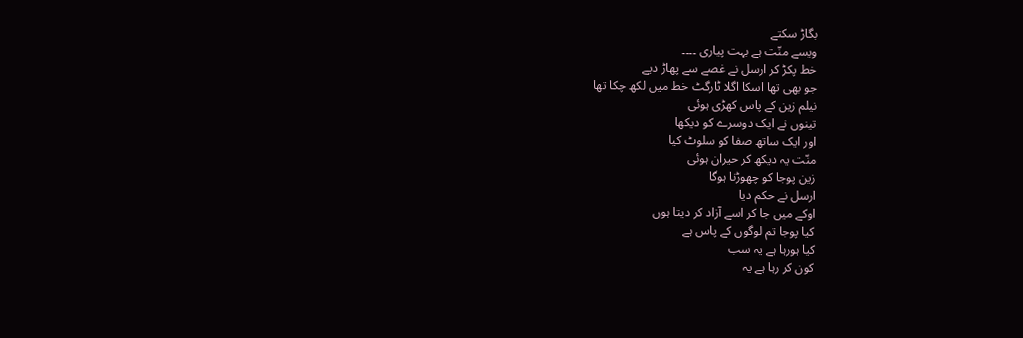بگاڑ سکتے
ویسے منّت ہے بہت پیاری ۔۔۔۔
خط پکڑ کر ارسل نے غصے سے پھاڑ دیے
جو بھی تھا اسکا اگلا ٹارگٹ خط میں لکھ چکا تھا
نیلم زین کے پاس کھڑی ہوئی
تینوں نے ایک دوسرے کو دیکھا
اور ایک ساتھ صفا کو سلوٹ کیا
منّت یہ دیکھ کر حیران ہوئی
زین پوجا کو چھوڑنا ہوگا
ارسل نے حکم دیا
اوکے میں جا کر اسے آزاد کر دیتا ہوں
کیا پوجا تم لوگوں کے پاس ہے
کیا ہورہا ہے یہ سب
کون کر رہا ہے یہ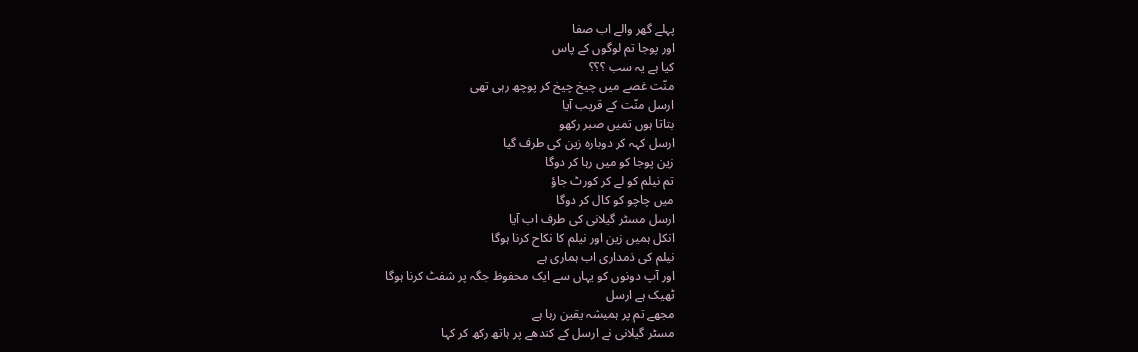پہلے گھر والے اب صفا
اور پوجا تم لوگوں کے پاس
کیا ہے یہ سب ؟؟؟
منّت غصے میں چیخ چیخ کر پوچھ رہی تھی
ارسل منّت کے قریب آیا
بتاتا ہوں تمیں صبر رکھو
ارسل کہہ کر دوبارہ زین کی طرف گیا
زین پوجا کو میں رہا کر دوگا
تم نیلم کو لے کر کورٹ جاؤ
میں چاچو کو کال کر دوگا
ارسل مسٹر گیلانی کی طرف اب آیا
انکل ہمیں زین اور نیلم کا نکاح کرنا ہوگا
نیلم کی ذمداری اب ہماری ہے
اور آپ دونوں کو یہاں سے ایک محفوظ جگہ پر شفٹ کرنا ہوگا
ٹھیک ہے ارسل
مجھے تم پر ہمیشہ یقین رہا ہے
مسٹر گیلانی نے ارسل کے کندھے پر ہاتھ رکھ کر کہا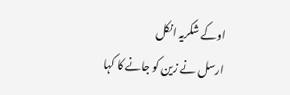اوکے شکریہ انکل
ارسل نے زین کو جانے کا کہا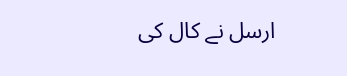ارسل نے کال کی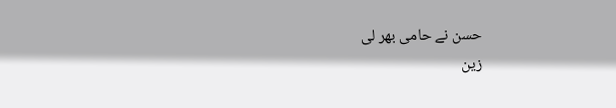حسن نے حامی بھر لی
زین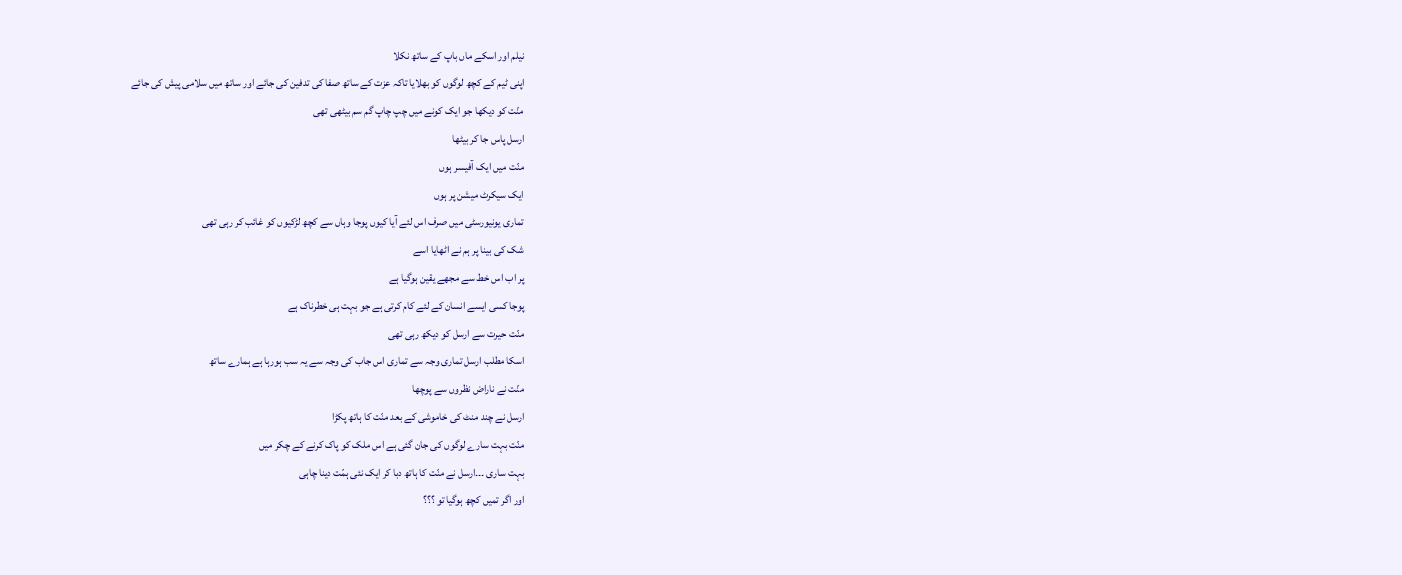نیلم اور اسکے ماں باپ کے ساتھ نکلا
اپنی ٹیم کے کچھ لوگوں کو بھلایا تاکہ عزت کے ساتھ صفا کی تدفین کی جائے اور ساتھ میں سلامی پیش کی جائے
منّت کو دیکھا جو ایک کونے میں چپ چاپ گم سم بیٹھی تھی
ارسل پاس جا کر بیٹھا
منّت میں ایک آفیسر ہوں
ایک سیکرٹ میشن پر ہوں
تماری یونیورسٹی میں صرف اس لئے آیا کیوں پوجا وہاں سے کچھ لڑکیوں کو غائب کر رہی تھی
شک کی بینا پر ہم نے اٹھایا اسے
پر اب اس خط سے مجھے یقین ہوگیا ہے
پوجا کسی ایسے انسان کے لئے کام کرتی ہے جو بہت ہی خطرناک ہے
منّت حیرت سے ارسل کو دیکھ رہی تھی
اسکا مطلب ارسل تماری وجہ سے تماری اس جاب کی وجہ سے یہ سب ہورہا ہے ہمارے ساتھ
منّت نے ناراض نظروں سے پوچھا
ارسل نے چند منٹ کی خاموشی کے بعد منّت کا ہاتھ پکڑا
منّت بہت سارے لوگوں کی جان گئی ہے اس ملک کو پاک کرنے کے چکر میں
بہت ساری ۔۔۔ارسل نے منّت کا ہاتھ دبا کر ایک نئی ہمّت دینا چاہی
اور اگر تمیں کچھ ہوگیا تو ؟؟؟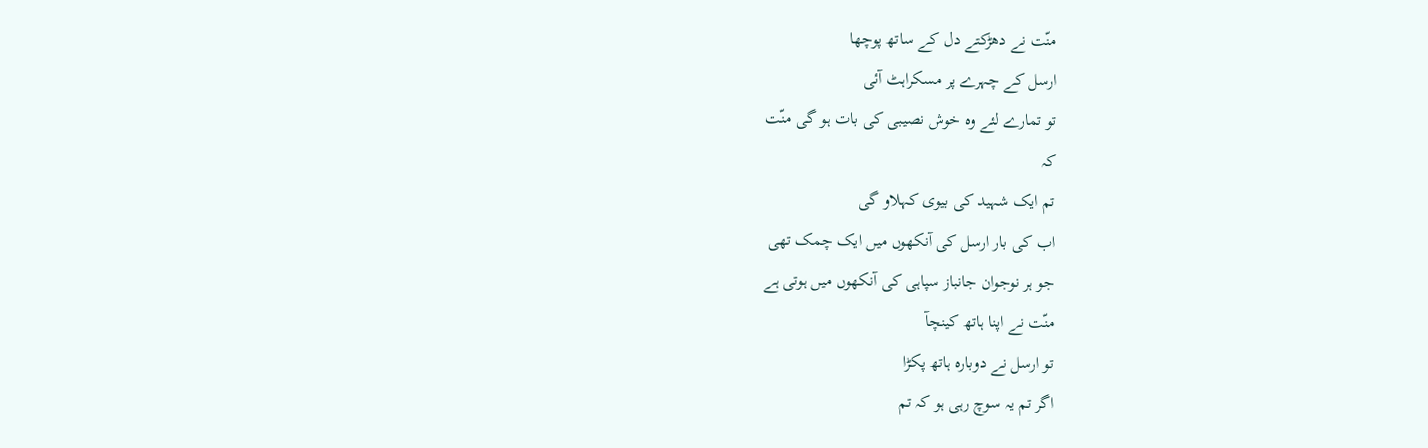منّت نے دھڑکتے دل کے ساتھ پوچھا
ارسل کے چہرے پر مسکراہٹ آئی
تو تمارے لئے وه خوش نصیبی کی بات ہو گی منّت
کہ
تم ایک شہید کی بیوی کہلاو گی
اب کی بار ارسل کی آنکھوں میں ایک چمک تھی
جو ہر نوجوان جانباز سپاہی کی آنکھوں میں ہوتی ہے
منّت نے اپنا ہاتھ کینچآ
تو ارسل نے دوبارہ ہاتھ پکڑا
اگر تم یہ سوچ رہی ہو کہ تم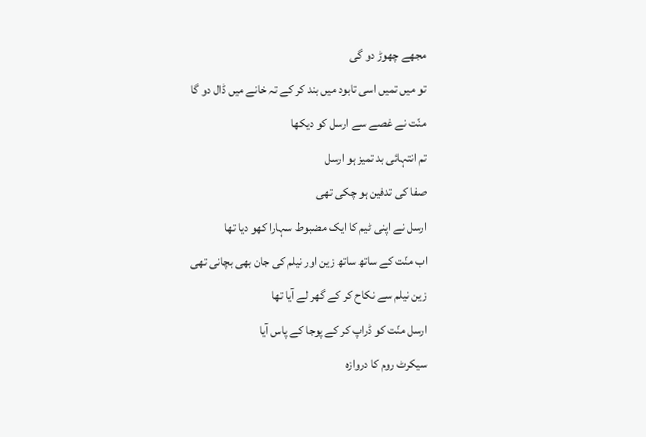مجھے چھوڑ دو گی
تو میں تمیں اسی تابود میں بند کر کے تہ خانے میں ڈال دو گا
منّت نے غصے سے ارسل کو دیکھا
تم انتہائی بد تمیز ہو ارسل
صفا کی تدفین ہو چکی تھی
ارسل نے اپنی ٹیم کا ایک مضبوط سہارا کھو دیا تھا
اب منّت کے ساتھ ساتھ زین اور نیلم کی جان بھی بچانی تھی
زین نیلم سے نکاح کر کے گھر لے آیا تھا
ارسل منّت کو ڈراپ کر کے پوجا کے پاس آیا
سیکرٹ روم کا دروازہ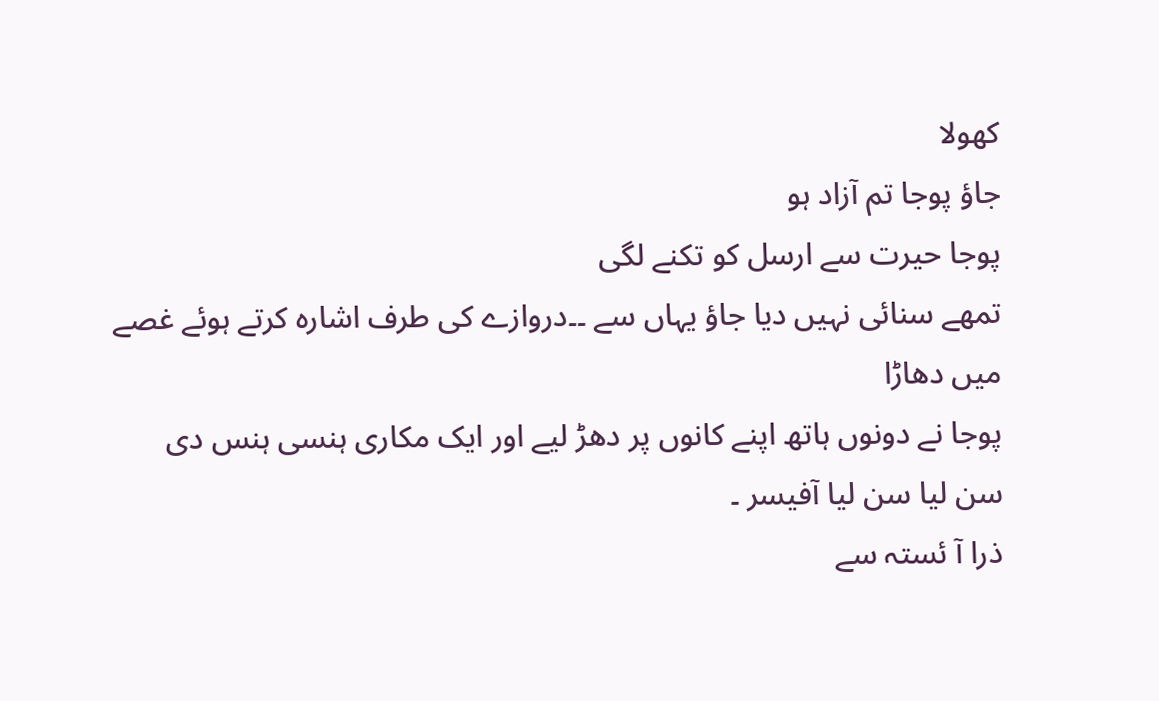کھولا
جاؤ پوجا تم آزاد ہو
پوجا حیرت سے ارسل کو تکنے لگی
تمھے سنائی نہیں دیا جاؤ یہاں سے ۔۔دروازے کی طرف اشارہ کرتے ہوئے غصے میں دھاڑا
پوجا نے دونوں ہاتھ اپنے کانوں پر دھڑ لیے اور ایک مکاری ہنسی ہنس دی
سن لیا سن لیا آفیسر ۔
ذرا آ ئستہ سے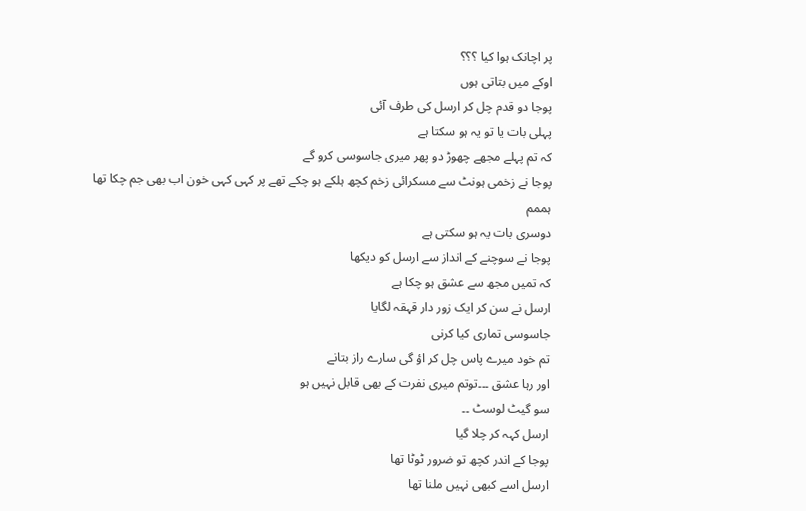پر اچانک ہوا کیا ؟؟؟
اوکے میں بتاتی ہوں
پوجا دو قدم چل کر ارسل کی طرف آئی
پہلی بات یا تو یہ ہو سکتا ہے
کہ تم پہلے مجھے چھوڑ دو پھر میری جاسوسی کرو گے
پوجا نے زخمی ہونٹ سے مسکرائی زخم کچھ ہلکے ہو چکے تھے پر کہی کہی خون اب بھی جم چکا تھا
ہممم
دوسری بات یہ ہو سکتی ہے
پوجا نے سوچنے کے انداز سے ارسل کو دیکھا
کہ تمیں مجھ سے عشق ہو چکا ہے
ارسل نے سن کر ایک زور دار قہقہ لگایا
جاسوسی تماری کیا کرنی
تم خود میرے پاس چل کر اؤ گی سارے راز بتانے
اور رہا عشق ۔۔۔توتم میری نفرت کے بھی قابل نہیں ہو
سو گیٹ لوسٹ ۔۔
ارسل کہہ کر چلا گیا
پوجا کے اندر کچھ تو ضرور ٹوٹا تھا
ارسل اسے کبھی نہیں ملنا تھا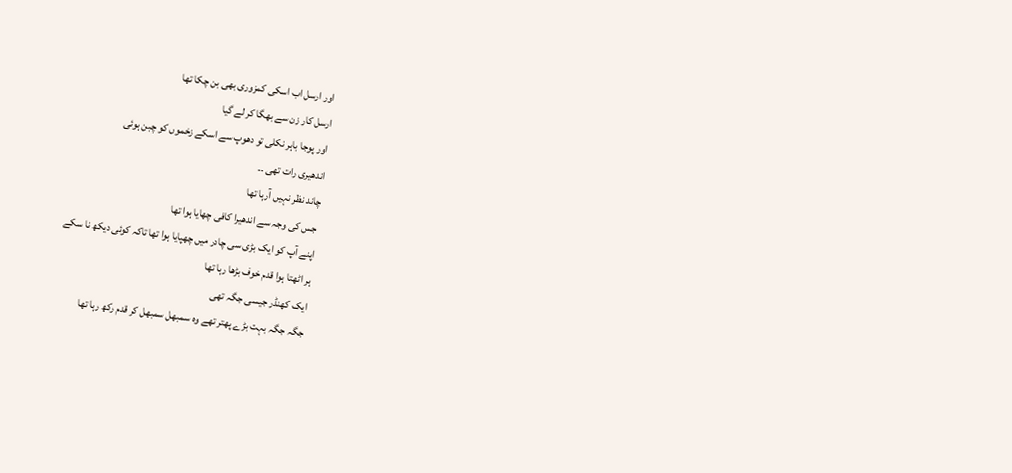اور ارسل اب اسکی کمزوری بھی بن چکا تھا
ارسل کار زن سے بھگا کر لے گیا
اور پوجا باہر نکلی تو دھوپ سے اسکے زخموں کو چبن ہوئی
اندھیری رات تھی ۔۔
چاند نظر نہیں آرہا تھا
جس کی وجہ سے اندھیرا کافی چھایا ہوا تھا
اپنے آپ کو ایک بڑی سی چادر میں چھپایا ہوا تھا تاکہ کوئی دیکھ نا سکے
ہر اٹھتا ہوا قدم خوف بڑھا رہا تھا
ایک کھنڈر جیسی جگہ تھی
جگہ جگہ بہت بڑے پھتر تھے وه سمبھل سمبھل کر قدم رکھ رہا تھا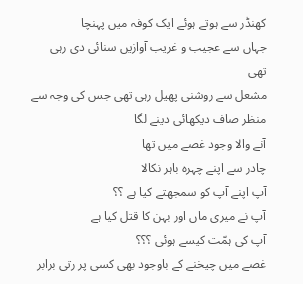کھنڈر سے ہوتے ہوئے ایک کوفہ میں پہنچا
جہاں سے عجیب و غریب آوازیں سنائی دی رہی تھی
مشعل سے روشنی پھیل رہی تھی جس کی وجہ سے منظر صاف دیکھائی دینے لگا
آنے والا وجود غصے میں تھا
چادر سے اپنے چہرہ باہر نکالا
آپ اپنے آپ کو سمجھتے کیا ہے ؟؟
آپ نے میری ماں اور بہن کا قتل کیا ہے
آپ کی ہمّت کیسے ہوئی ؟؟؟
غصے میں چیخنے کے باوجود بھی کسی پر رتی برابر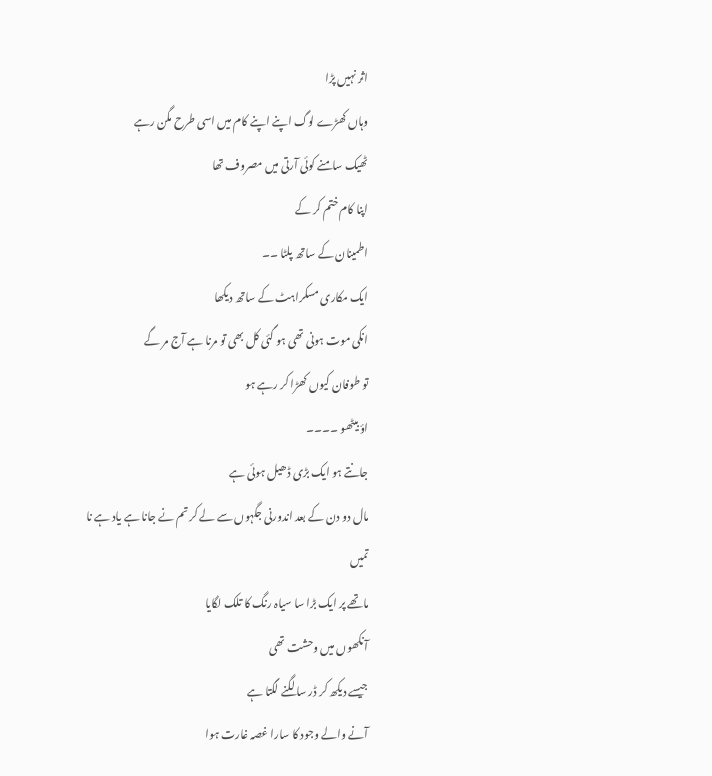اثر نہیں پڑا
وہاں کھڑے لوگ اپنے اپنے کام میں اسی طرح مگن رہے
ٹھیک سامنے کوئی آرتی میں مصروف تھا
اپنا کام ختم کر کے
اطمینان کے ساتھ پلٹا ۔۔
ایک مکاری مسکراہٹ کے ساتھ دیکھا
انکی موت ہونی تھی ہو گئی کل بھی تو مرنا ہے آج مر گے
تو طوفان کیوں کھڑا کر رہے ہو
اؤ بیٹھو ۔۔۔۔
جانتے ہو ایک بڑی ڈھیل ہوئی ہے
مال دو دن کے بعد اندورنی جگہوں سے لے کر تم نے جانا ہے یاد ہے نا تمیں
ماتھے پر ایک بڑا سا سیاہ رنگ کا تلک لگایا
آنکھوں میں وحشت تھی
جیسے دیکھ کر ڈر سا لگنے لگتا ہے
آنے والے وجود کا سارا غصہ غارت ہوا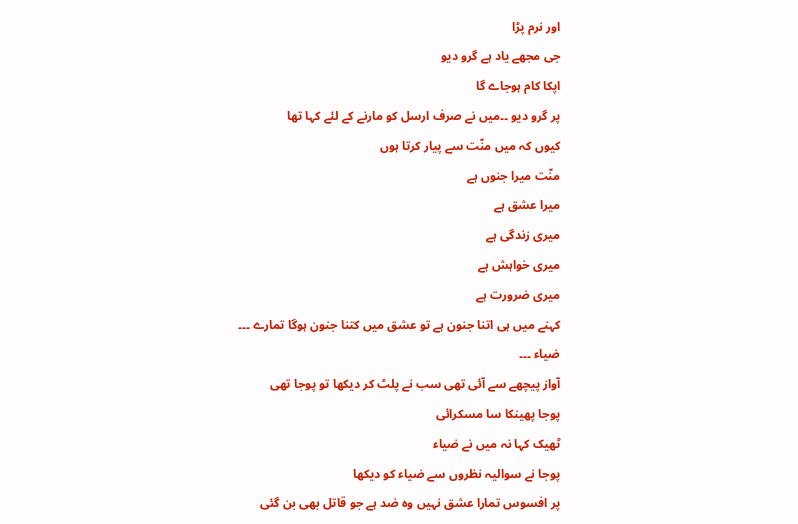اور نرم پڑا
جی مجھے یاد ہے گرو دیو
اپکا کام ہوجاے گا
پر گرو دیو ۔۔میں نے صرف ارسل کو مارنے کے لئے کہا تھا
کیوں کہ میں منّت سے پیار کرتا ہوں
منّت میرا جنوں ہے
میرا عشق ہے
میری زندگی ہے
میری خواہش ہے
میری ضرورت ہے
کہنے میں ہی اتنا جنون ہے تو عشق میں کتنا جنون ہوگا تمارے ۔۔۔
ضیاء ۔۔۔
آواز پیچھے سے آئی تھی سب نے پلٹ کر دیکھا تو پوجا تھی
پوجا پھینکا سا مسکرائی
ٹھیک کہا نہ میں نے ضیاء
پوجا نے سوالیہ نظروں سے ضیاء کو دیکھا
پر افسوس تمارا عشق نہیں وه ضد ہے جو قاتل بھی بن گئی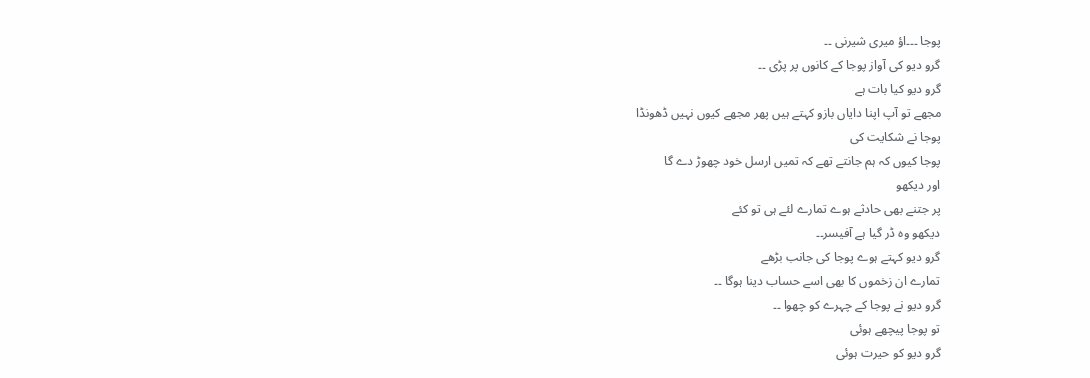پوجا ۔۔۔اؤ میری شیرنی ۔۔
گرو دیو کی آواز پوجا کے کانوں پر پڑی ۔۔
گرو دیو کیا بات ہے
مجھے تو آپ اپنا دایاں بازو کہتے ہیں پھر مجھے کیوں نہیں ڈھونڈا
پوجا نے شکایت کی
پوجا کیوں کہ ہم جانتے تھے کہ تمیں ارسل خود چھوڑ دے گا
اور دیکھو
پر جتنے بھی حادثے ہوے تمارے لئے ہی تو کئے
دیکھو وه ڈر گیا ہے آفیسر۔۔
گرو دیو کہتے ہوے پوجا کی جانب بڑھے
تمارے ان زخموں کا بھی اسے حساب دینا ہوگا ۔۔
گرو دیو نے پوجا کے چہرے کو چھوا ۔۔
تو پوجا پیچھے ہوئی
گرو دیو کو حیرت ہوئی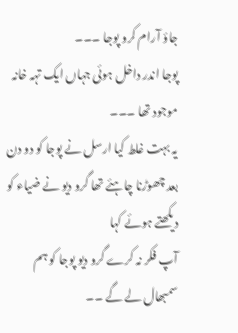جاؤ آرام کرو پوجا ۔۔۔
پوجا اندر داخل ہوئی جہاں ایک تہہ خانہ موجود تھا ۔۔۔
یہ بہت غلط کیا ارسل نے پوجا کو دو دن بعد چھوڑنا چاہئے تھا گرو دیو نے ضیاء کو دیکھتے ہوئے کہا
آپ فکر نہ کرے گرو دیو پوجا کو ہم سمبھال لے گے ۔۔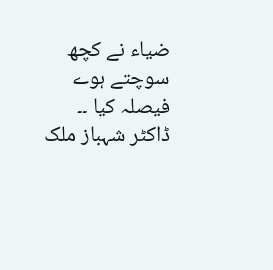ضیاء نے کچھ سوچتے ہوے فیصلہ کیا ۔۔
ڈاکٹر شہباز ملک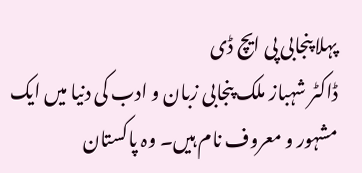پہلا پنجابی پی ایچ ڈی
ڈاکٹر شہباز ملک پنجابی زبان و ادب کی دنیا میں ایک مشہور و معروف نام ہیں۔ وہ پاکستان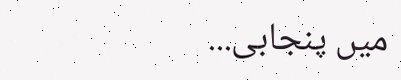میں پنجابی...